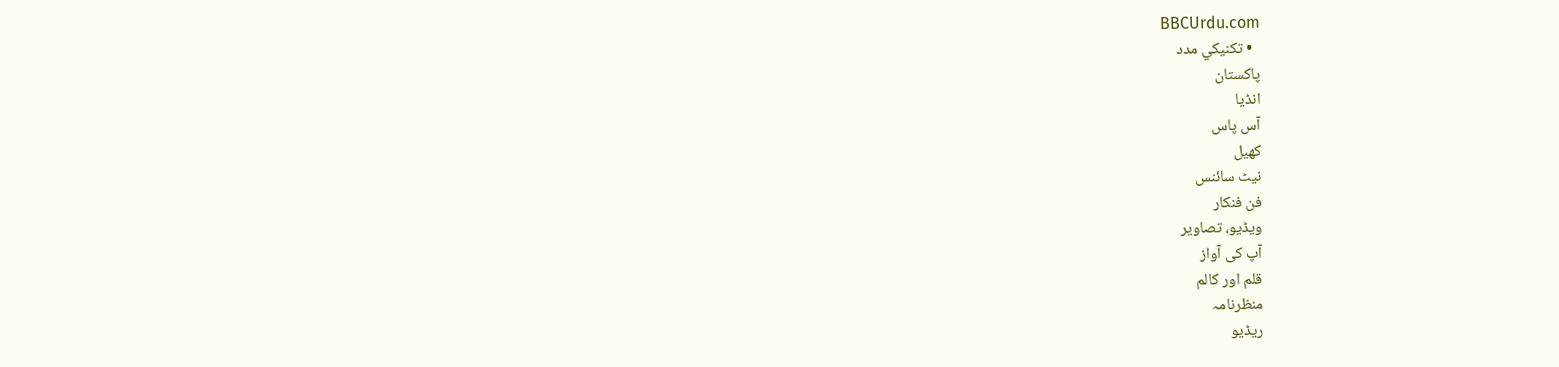BBCUrdu.com
  • تکنيکي مدد
پاکستان
انڈیا
آس پاس
کھیل
نیٹ سائنس
فن فنکار
ویڈیو، تصاویر
آپ کی آواز
قلم اور کالم
منظرنامہ
ریڈیو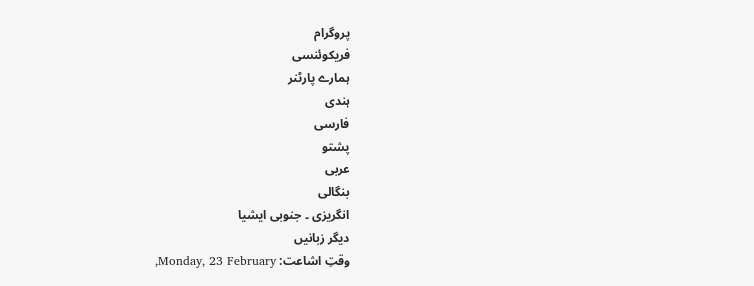پروگرام
فریکوئنسی
ہمارے پارٹنر
ہندی
فارسی
پشتو
عربی
بنگالی
انگریزی ۔ جنوبی ایشیا
دیگر زبانیں
وقتِ اشاعت: Monday, 23 February,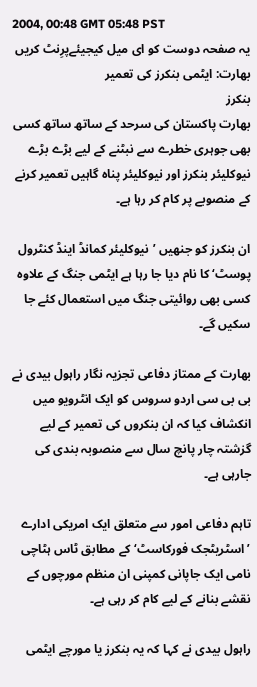2004, 00:48 GMT 05:48 PST
یہ صفحہ دوست کو ای میل کیجیئےپرِنٹ کریں
بھارت: ایٹمی بنکرز کی تعمیر
بنکرز
بھارت پاکستان کی سرحد کے ساتھ ساتھ کسی بھی جوہری خطرے سے نبٹنے کے لیے بڑے بڑے نیوکلیئر بنکرز اور نیوکلیئر پناہ گاہیں تعمیر کرنے کے منصوبے پر کام کر رہا ہے۔

ان بنکرز کو جنھیں ’نیوکلیئر کمانڈ اینڈ کنٹرول پوسٹ‘ کا نام دیا جا رہا ہے ایٹمی جنگ کے علاوہ کسی بھی روائیتی جنگ میں استعمال کئے جا سکیں گے۔

بھارت کے ممتاز دفاعی تجزیہ نگار راہول بیدی نے بی بی سی اردو سروس کو ایک انٹرویو میں انکشاف کیا کہ ان بنکروں کی تعمیر کے لیے گزشتہ چار پانچ سال سے منصوبہ بندی کی جارہی ہے۔

تاہم دفاعی امور سے متعلق ایک امریکی ادارے ’اسٹریٹجک فورکاسٹ‘ کے مطابق ٹاس ہٹاچی نامی ایک جاپانی کمپنی ان منظم مورچوں کے نقشے بنانے کے لیے کام کر رہی ہے۔

راہول بیدی نے کہا کہ یہ بنکرز یا مورچے ایٹمی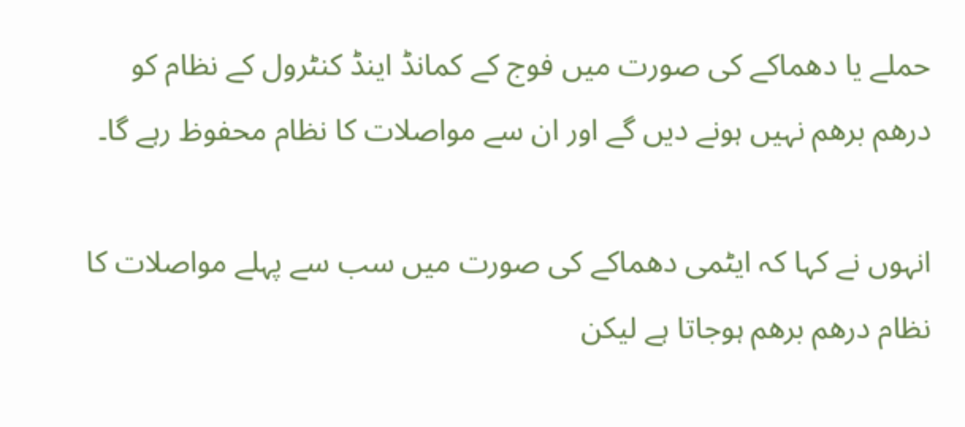حملے یا دھماکے کی صورت میں فوج کے کمانڈ اینڈ کنٹرول کے نظام کو درھم برھم نہیں ہونے دیں گے اور ان سے مواصلات کا نظام محفوظ رہے گا۔

انہوں نے کہا کہ ایٹمی دھماکے کی صورت میں سب سے پہلے مواصلات کا نظام درھم برھم ہوجاتا ہے لیکن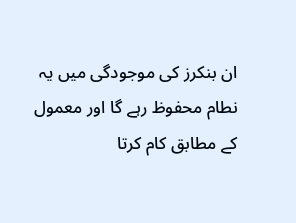ان بنکرز کی موجودگی میں یہ نطام محفوظ رہے گا اور معمول کے مطابق کام کرتا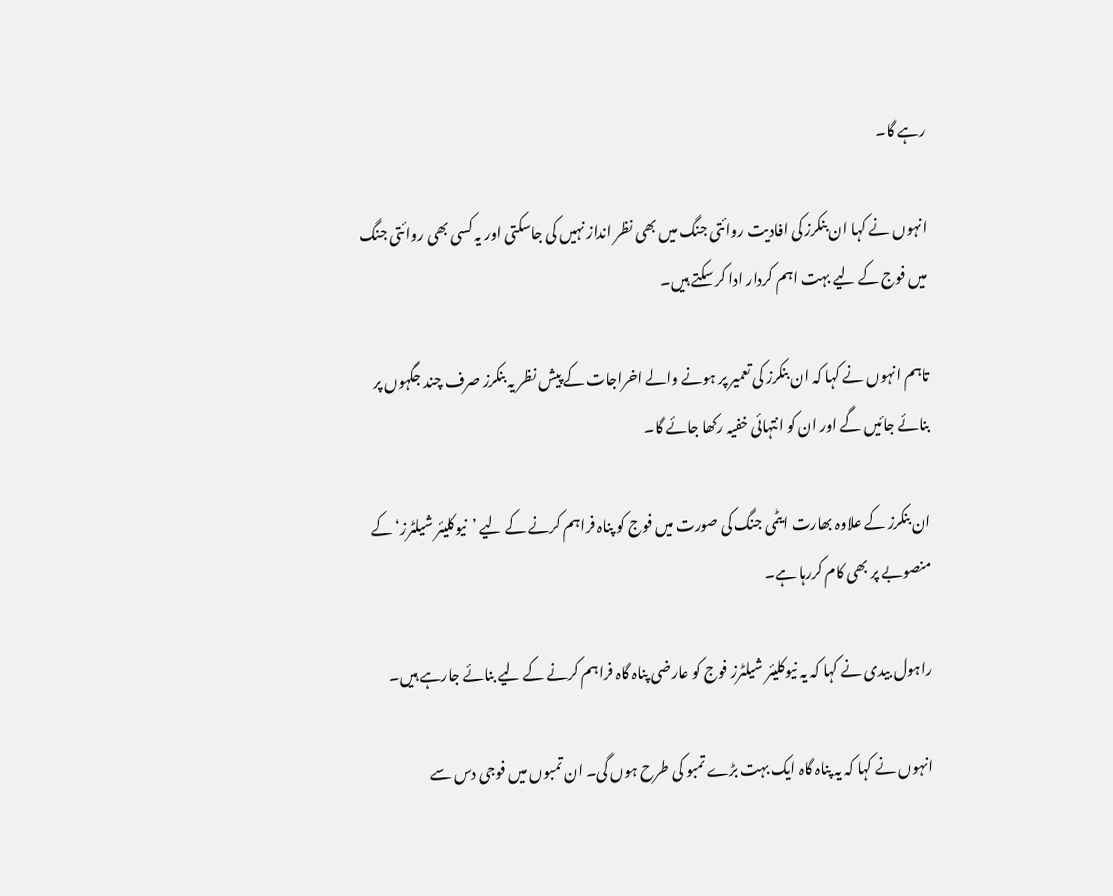رہے گا۔

انہوں نے کہا ان بنکرز کی افادیت روائتی جنگ میں بھی نظر انداز نہیں کی جاسکتی اور یہ کسی بھی روائتی جنگ میں فوج کے لیے بہت اہم کردار ادا کر سکتے ہیں۔

تاہم انہوں نے کہا کہ ان بنکرز کی تعمیر پر ہونے والے اخراجات کے پیش نظر یہ بنکرز صرف چند جگہوں پر بنائے جائیں گے اور ان کو انتہائی خفیہ رکھا جائے گا۔

ان بنکرز کے علاوہ بھارت ایٹمی جنگ کی صورت میں فوج کو پناہ فراہم کرنے کے لیے ’نیوکلیئر شیلٹرز‘ کے منصوبے پر بھی کام کررہا ہے۔

راہول بیدی نے کہا کہ یہ نیوکلیئر شیلٹرز فوج کو عارضی پناہ گاہ فراہم کرنے کے لیے بنائے جارہے ہیں۔

انہوں نے کہا کہ یہ پناہ گاہ ایک بہت بڑے تمبو کی طرح ہوں گی۔ ان تمبوں میں فوجی دس سے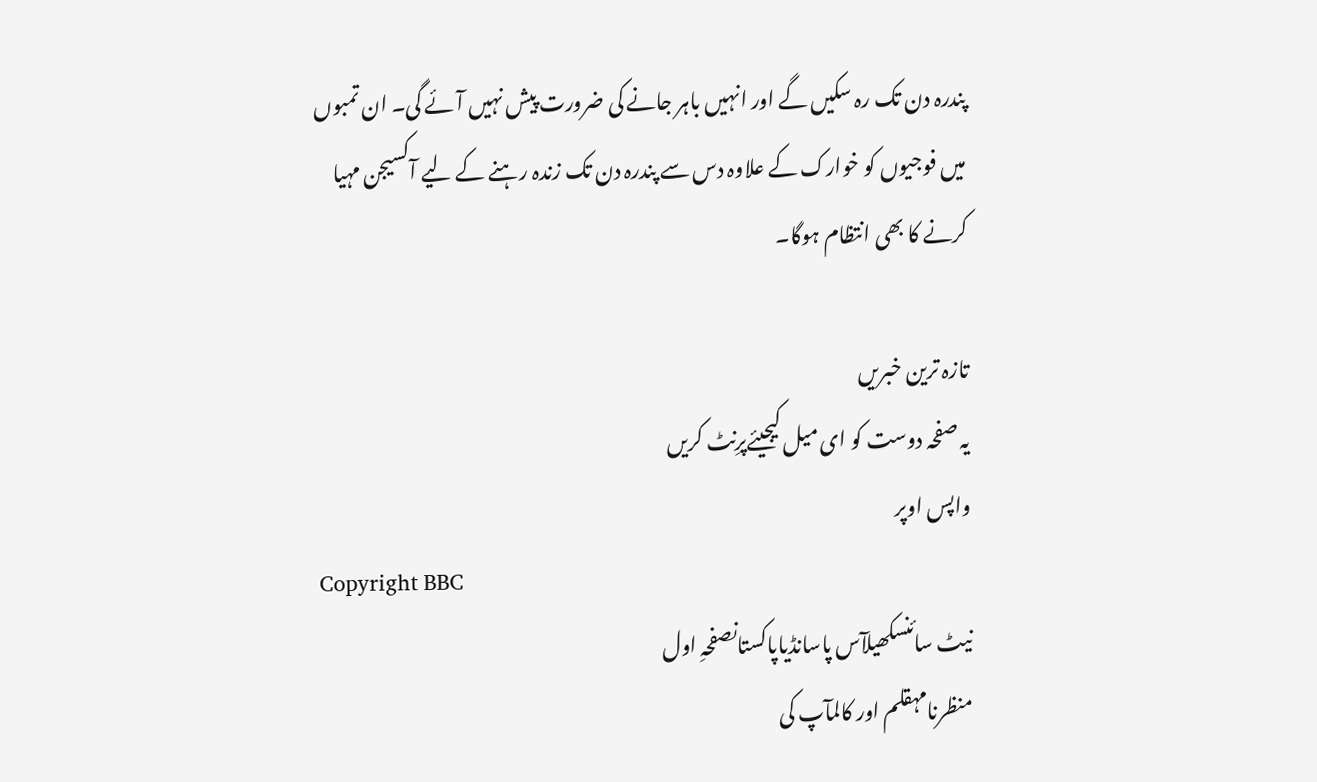پندرہ دن تک رہ سکیں گے اور انہیں باہر جانے کی ضرورت پیش نہیں آئے گی۔ ان تمبوں میں فوجیوں کو خوارک کے علاوہ دس سے پندرہ دن تک زندہ رہنے کے لیے آکسیجن مہیا کرنے کا بھی انتظام ہوگا۔

تازہ ترین خبریں
یہ صفحہ دوست کو ای میل کیجیئےپرِنٹ کریں
واپس اوپر
Copyright BBC
نیٹ سائنسکھیلآس پاسانڈیاپاکستانصفحہِ اول
منظرنامہقلم اور کالمآپ کی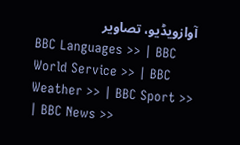آوازویڈیو، تصاویر
BBC Languages >> | BBC World Service >> | BBC Weather >> | BBC Sport >> | BBC News >>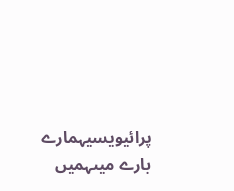پرائیویسیہمارے بارے میںہمیں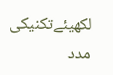لکھیئےتکنیکی مدد